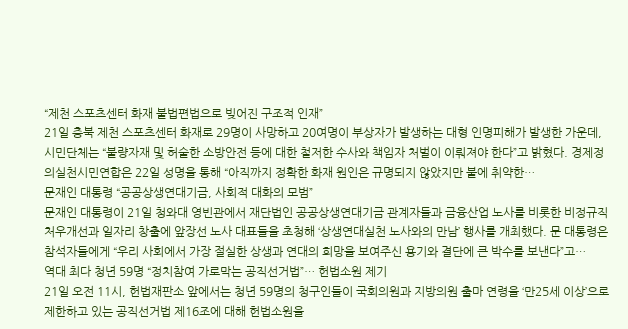“제천 스포츠센터 화재 불법편법으로 빚어진 구조적 인재”
21일 충북 제천 스포츠센터 화재로 29명이 사망하고 20여명이 부상자가 발생하는 대형 인명피해가 발생한 가운데, 시민단체는 “불량자재 및 허술한 소방안전 등에 대한 철저한 수사와 책임자 처벌이 이뤄져야 한다”고 밝혔다. 경제정의실천시민연합은 22일 성명을 통해 “아직까지 정확한 화재 원인은 규명되지 않았지만 불에 취약한…
문재인 대통령 “공공상생연대기금, 사회적 대화의 모범”
문재인 대통령이 21일 청와대 영빈관에서 재단법인 공공상생연대기금 관계자들과 금융산업 노사를 비롯한 비정규직 처우개선과 일자리 창출에 앞장선 노사 대표들을 초청해 ‘상생연대실천 노사와의 만남’ 행사를 개최했다. 문 대통령은 참석자들에게 “우리 사회에서 가장 절실한 상생과 연대의 희망을 보여주신 용기와 결단에 큰 박수를 보낸다”고…
역대 최다 청년 59명 “정치참여 가로막는 공직선거법”… 헌법소원 제기
21일 오전 11시, 헌법재판소 앞에서는 청년 59명의 청구인들이 국회의원과 지방의원 출마 연령을 ‘만25세 이상’으로 제한하고 있는 공직선거법 제16조에 대해 헌법소원을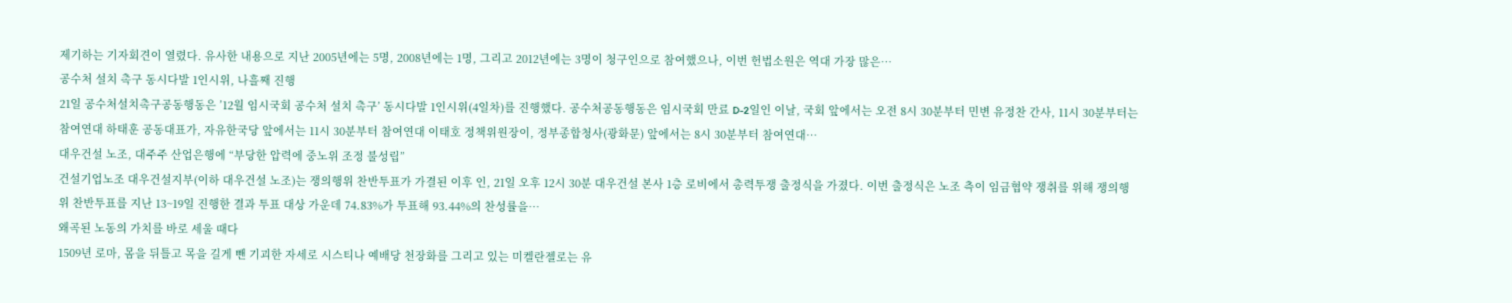제기하는 기자회견이 열렸다. 유사한 내용으로 지난 2005년에는 5명, 2008년에는 1명, 그리고 2012년에는 3명이 청구인으로 참여했으나, 이번 헌법소원은 역대 가장 많은…
공수처 설치 촉구 동시다발 1인시위, 나흘째 진행
21일 공수처설치촉구공동행동은 ’12월 임시국회 공수처 설치 촉구’ 동시다발 1인시위(4일차)를 진행했다. 공수처공동행동은 임시국회 만료 D-2일인 이날, 국회 앞에서는 오전 8시 30분부터 민변 유정찬 간사, 11시 30분부터는 참여연대 하태훈 공동대표가, 자유한국당 앞에서는 11시 30분부터 참여연대 이태호 정책위원장이, 정부종합청사(광화문) 앞에서는 8시 30분부터 참여연대…
대우건설 노조, 대주주 산업은행에 “부당한 압력에 중노위 조정 불성립”
건설기업노조 대우건설지부(이하 대우건설 노조)는 쟁의행위 찬반투표가 가결된 이후 인, 21일 오후 12시 30분 대우건설 본사 1층 로비에서 총력투쟁 출정식을 가졌다. 이번 출정식은 노조 측이 임금협약 쟁취를 위해 쟁의행위 찬반투표를 지난 13~19일 진행한 결과 투표 대상 가운데 74.83%가 투표해 93.44%의 찬성률을…
왜곡된 노동의 가치를 바로 세울 때다
1509년 로마, 몸을 뒤틀고 목을 길게 뺀 기괴한 자세로 시스티나 예배당 천장화를 그리고 있는 미켈란젤로는 유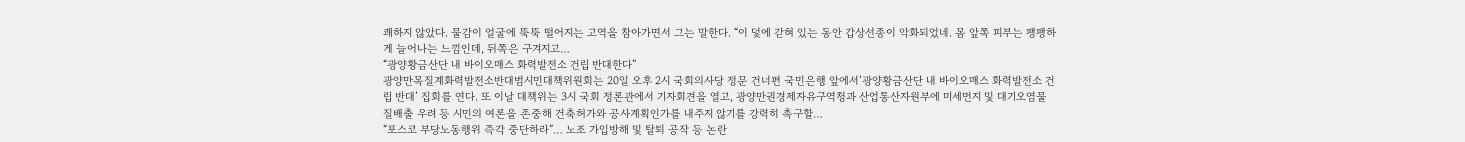쾌하지 않았다. 물감이 얼굴에 뚝뚝 떨어지는 고역을 참아가면서 그는 말한다. “이 덫에 갇혀 있는 동안 갑상선종이 악화되었네. 몸 앞쪽 피부는 팽팽하게 늘어나는 느낌인데, 뒤쪽은 구겨지고…
“광양황금산단 내 바이오매스 화력발전소 건립 반대한다”
광양만목질계화력발전소반대범시민대책위원회는 20일 오후 2시 국회의사당 정문 건너편 국민은행 앞에서’광양황금산단 내 바이오매스 화력발전소 건립 반대’ 집회를 연다. 또 이날 대책위는 3시 국회 정론관에서 기자회견을 열고, 광양만권경제자유구역청과 산업통산자원부에 미세먼지 및 대기오염물질배출 우려 등 시민의 여론을 존중해 건축허가와 공사계획인가를 내주지 않기를 강력히 촉구할…
“포스코 부당노동행위 즉각 중단하라”… 노조 가입방해 및 탈퇴 공작 등 논란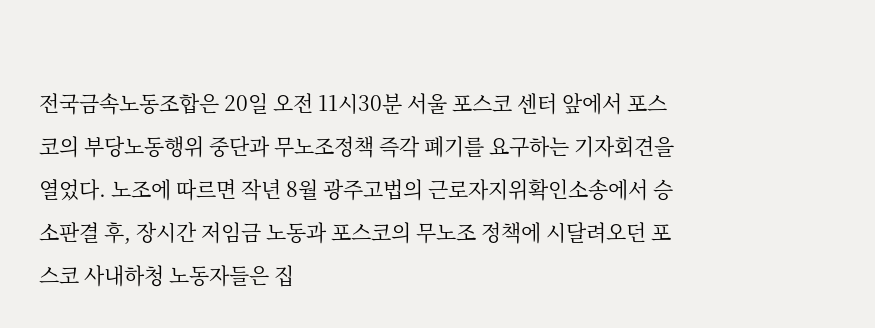전국금속노동조합은 20일 오전 11시30분 서울 포스코 센터 앞에서 포스코의 부당노동행위 중단과 무노조정책 즉각 폐기를 요구하는 기자회견을 열었다. 노조에 따르면 작년 8월 광주고법의 근로자지위확인소송에서 승소판결 후, 장시간 저임금 노동과 포스코의 무노조 정책에 시달려오던 포스코 사내하청 노동자들은 집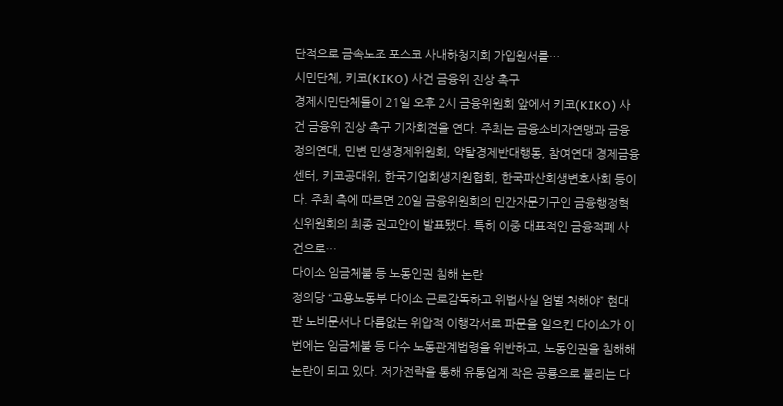단적으로 금속노조 포스코 사내하청지회 가입원서를…
시민단체, 키코(KIKO) 사건 금융위 진상 촉구
경제시민단체들이 21일 오후 2시 금융위원회 앞에서 키코(KIKO) 사건 금융위 진상 촉구 기자회견을 연다. 주최는 금융소비자연맹과 금융정의연대, 민변 민생경제위원회, 약탈경제반대행동, 참여연대 경제금융센터, 키코공대위, 한국기업회생지원협회, 한국파산회생변호사회 등이다. 주최 측에 따르면 20일 금융위원회의 민간자문기구인 금융행정혁신위원회의 최종 권고안이 발표됐다. 특히 이중 대표적인 금융적폐 사건으로…
다이소 임금체불 등 노동인권 침해 논란
정의당 “고용노동부 다이소 근로감독하고 위법사실 엄벌 처해야” 현대판 노비문서나 다름없는 위압적 이행각서로 파문을 일으킨 다이소가 이번에는 임금체불 등 다수 노동관계법령을 위반하고, 노동인권을 침해해 논란이 되고 있다. 저가전략을 통해 유통업계 작은 공룡으로 불리는 다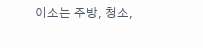이소는 주방, 청소,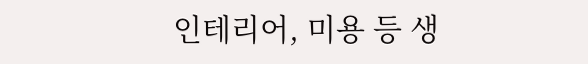인테리어, 미용 등 생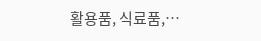활용품, 식료품,…